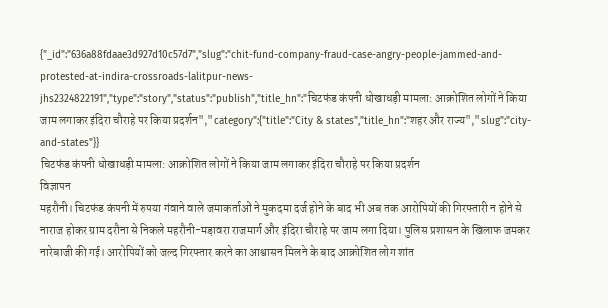{"_id":"636a88fdaae3d927d10c57d7","slug":"chit-fund-company-fraud-case-angry-people-jammed-and-protested-at-indira-crossroads-lalitpur-news-jhs2324822191","type":"story","status":"publish","title_hn":"चिटफंड कंपनी धोखाधड़ी मामला: आक्रोशित लोगों ने किया जाम लगाकर इंदिरा चौराहे पर किया प्रदर्शन","category":{"title":"City & states","title_hn":"शहर और राज्य","slug":"city-and-states"}}
चिटफंड कंपनी धोखाधड़ी मामला: आक्रोशित लोगों ने किया जाम लगाकर इंदिरा चौराहे पर किया प्रदर्शन
विज्ञापन
महरौनी। चिटफंड कंपनी में रुपया गंवाने वाले जमाकर्ताओं ने मुकदमा दर्ज होने के बाद भी अब तक आरोपियों की गिरफ्तारी न होने से नाराज होकर ग्राम दरौना से निकले महरौनी-मड़ावरा राजमार्ग और इंदिरा चौराहे पर जाम लगा दिया। पुलिस प्रशासन के खिलाफ जमकर नारेबाजी की गई। आरोपियों को जल्द गिरफ्तार करने का आश्वासन मिलने के बाद आक्रोशित लोग शांत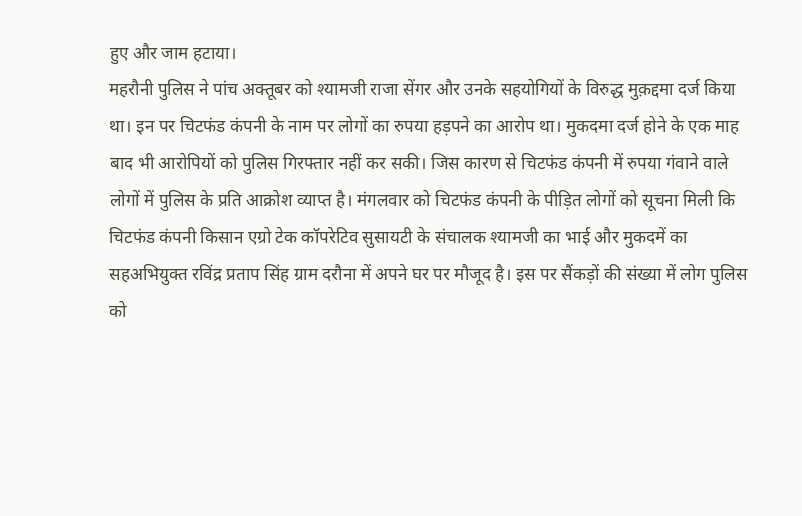हुए और जाम हटाया।
महरौनी पुलिस ने पांच अक्तूबर को श्यामजी राजा सेंगर और उनके सहयोगियों के विरुद्ध मुक़द्दमा दर्ज किया था। इन पर चिटफंड कंपनी के नाम पर लोगों का रुपया हड़पने का आरोप था। मुकदमा दर्ज होने के एक माह बाद भी आरोपियों को पुलिस गिरफ्तार नहीं कर सकी। जिस कारण से चिटफंड कंपनी में रुपया गंवाने वाले लोगों में पुलिस के प्रति आक्रोश व्याप्त है। मंगलवार को चिटफंड कंपनी के पीड़ित लोगों को सूचना मिली कि चिटफंड कंपनी किसान एग्रो टेक कॉपरेटिव सुसायटी के संचालक श्यामजी का भाई और मुकदमें का सहअभियुक्त रविंद्र प्रताप सिंह ग्राम दरौना में अपने घर पर मौजूद है। इस पर सैंकड़ों की संख्या में लोग पुलिस को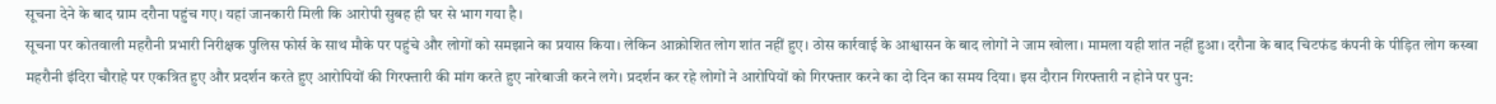सूचना देने के बाद ग्राम दरौना पहुंच गए। यहां जानकारी मिली कि आरोपी सुबह ही घर से भाग गया है।
सूचना पर कोतवाली महरौनी प्रभारी निरीक्षक पुलिस फोर्स के साथ मौके पर पहुंचे और लोगों को समझाने का प्रयास किया। लेकिन आक्रोशित लोग शांत नहीं हुए। ठोस कार्रवाई के आश्वासन के बाद लोगों ने जाम खोला। मामला यही शांत नहीं हुआ। दरौना के बाद चिटफंड कंपनी के पीड़ित लोग कस्बा महरौनी इंदिरा चौराहे पर एकत्रित हुए और प्रदर्शन करते हुए आरोपियों की गिरफ्तारी की मांग करते हुए नारेबाजी करने लगे। प्रदर्शन कर रहे लोगों ने आरोपियों को गिरफ्तार करने का दो दिन का समय दिया। इस दौरान गिरफ्तारी न होने पर पुन: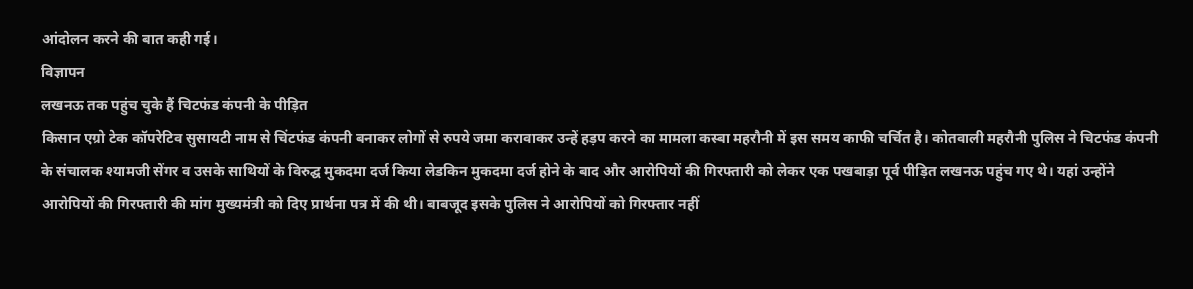आंदोलन करने की बात कही गई।
विज्ञापन
लखनऊ तक पहुंच चुके हैं चिटफंड कंपनी के पीड़ित
किसान एग्रो टेक कॉपरेटिव सुसायटी नाम से चिंटफंड कंपनी बनाकर लोगों से रुपये जमा करावाकर उन्हें हड़प करने का मामला कस्बा महरौनी में इस समय काफी चर्चित है। कोतवाली महरौनी पुलिस ने चिटफंड कंपनी के संचालक श्यामजी सेंगर व उसके साथियों के विरुद्घ मुकदमा दर्ज किया लेडकिन मुकदमा दर्ज होने के बाद और आरोपियों की गिरफ्तारी को लेकर एक पखबाड़ा पूर्व पीड़ित लखनऊ पहुंच गए थे। यहां उन्होंने आरोपियों की गिरफ्तारी की मांग मुख्यमंत्री को दिए प्रार्थना पत्र में की थी। बाबजूद इसके पुलिस ने आरोपियों को गिरफ्तार नहीं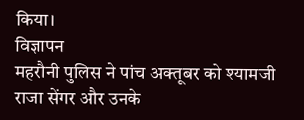किया।
विज्ञापन
महरौनी पुलिस ने पांच अक्तूबर को श्यामजी राजा सेंगर और उनके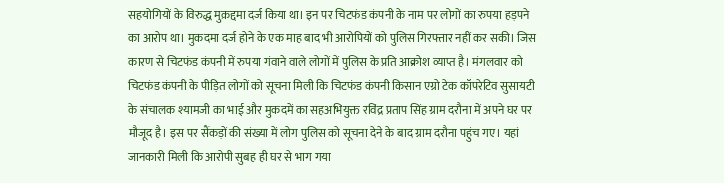सहयोगियों के विरुद्ध मुक़द्दमा दर्ज किया था। इन पर चिटफंड कंपनी के नाम पर लोगों का रुपया हड़पने का आरोप था। मुकदमा दर्ज होने के एक माह बाद भी आरोपियों को पुलिस गिरफ्तार नहीं कर सकी। जिस कारण से चिटफंड कंपनी में रुपया गंवाने वाले लोगों में पुलिस के प्रति आक्रोश व्याप्त है। मंगलवार को चिटफंड कंपनी के पीड़ित लोगों को सूचना मिली कि चिटफंड कंपनी किसान एग्रो टेक कॉपरेटिव सुसायटी के संचालक श्यामजी का भाई और मुकदमें का सहअभियुक्त रविंद्र प्रताप सिंह ग्राम दरौना में अपने घर पर मौजूद है। इस पर सैंकड़ों की संख्या में लोग पुलिस को सूचना देने के बाद ग्राम दरौना पहुंच गए। यहां जानकारी मिली कि आरोपी सुबह ही घर से भाग गया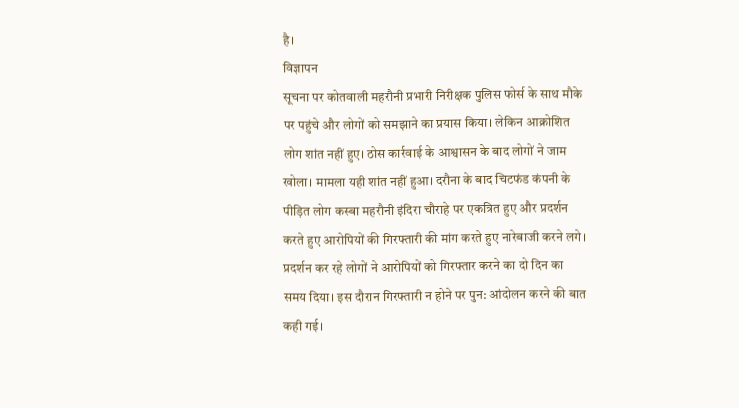है।
विज्ञापन
सूचना पर कोतवाली महरौनी प्रभारी निरीक्षक पुलिस फोर्स के साथ मौके पर पहुंचे और लोगों को समझाने का प्रयास किया। लेकिन आक्रोशित लोग शांत नहीं हुए। ठोस कार्रवाई के आश्वासन के बाद लोगों ने जाम खोला। मामला यही शांत नहीं हुआ। दरौना के बाद चिटफंड कंपनी के पीड़ित लोग कस्बा महरौनी इंदिरा चौराहे पर एकत्रित हुए और प्रदर्शन करते हुए आरोपियों की गिरफ्तारी की मांग करते हुए नारेबाजी करने लगे। प्रदर्शन कर रहे लोगों ने आरोपियों को गिरफ्तार करने का दो दिन का समय दिया। इस दौरान गिरफ्तारी न होने पर पुन: आंदोलन करने की बात कही गई।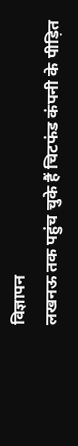विज्ञापन
लखनऊ तक पहुंच चुके हैं चिटफंड कंपनी के पीड़ित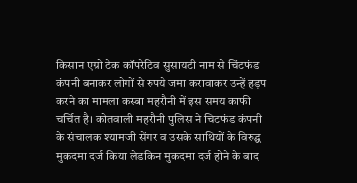किसान एग्रो टेक कॉपरेटिव सुसायटी नाम से चिंटफंड कंपनी बनाकर लोगों से रुपये जमा करावाकर उन्हें हड़प करने का मामला कस्बा महरौनी में इस समय काफी चर्चित है। कोतवाली महरौनी पुलिस ने चिटफंड कंपनी के संचालक श्यामजी सेंगर व उसके साथियों के विरुद्घ मुकदमा दर्ज किया लेडकिन मुकदमा दर्ज होने के बाद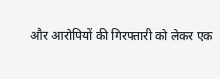और आरोपियों की गिरफ्तारी को लेकर एक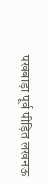पखबाड़ा पूर्व पीड़ित लखनऊ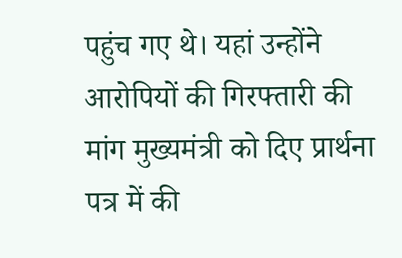पहुंच गए थे। यहां उन्होंने आरोपियों की गिरफ्तारी की मांग मुख्यमंत्री को दिए प्रार्थना पत्र में की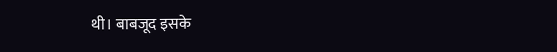थी। बाबजूद इसके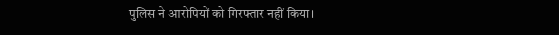पुलिस ने आरोपियों को गिरफ्तार नहीं किया।